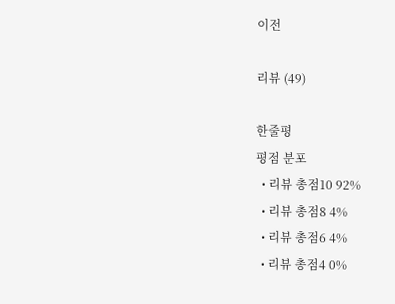이전

리뷰 (49)

한줄평
평점 분포
  • 리뷰 총점10 92%
  • 리뷰 총점8 4%
  • 리뷰 총점6 4%
  • 리뷰 총점4 0%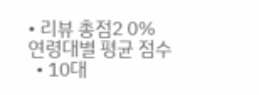• 리뷰 총점2 0%
연령대별 평균 점수
  • 10대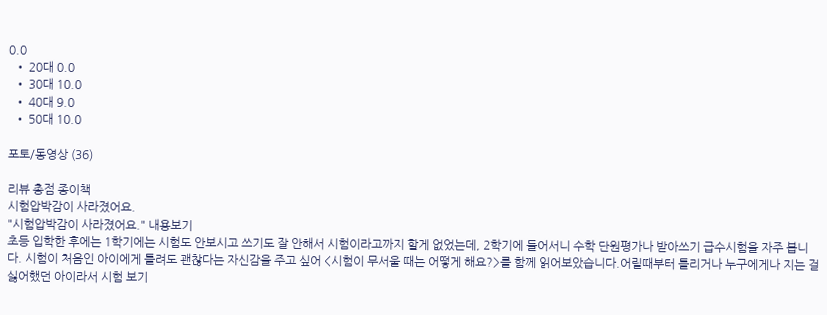0.0
  • 20대 0.0
  • 30대 10.0
  • 40대 9.0
  • 50대 10.0

포토/동영상 (36)

리뷰 총점 종이책
시험압박감이 사라졌어요.
"시험압박감이 사라졌어요." 내용보기
초등 입학한 후에는 1학기에는 시험도 안보시고 쓰기도 잘 안해서 시험이라고까지 할게 없었는데, 2학기에 들어서니 수학 단원평가나 받아쓰기 급수시험을 자주 봅니다. 시험이 처음인 아이에게 틀려도 괜찮다는 자신감을 주고 싶어 <시험이 무서울 때는 어떻게 해요?>를 함께 읽어보았습니다.어릴때부터 틀리거나 누구에게나 지는 걸 싫어했던 아이라서 시험 보기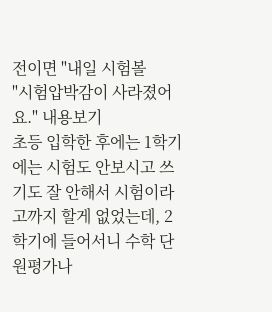전이면 "내일 시험볼
"시험압박감이 사라졌어요." 내용보기
초등 입학한 후에는 1학기에는 시험도 안보시고 쓰기도 잘 안해서 시험이라고까지 할게 없었는데, 2학기에 들어서니 수학 단원평가나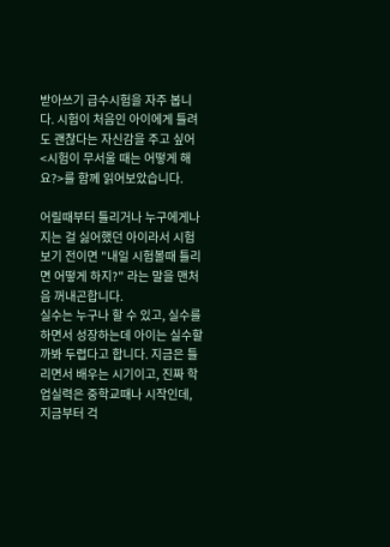받아쓰기 급수시험을 자주 봅니다. 시험이 처음인 아이에게 틀려도 괜찮다는 자신감을 주고 싶어 <시험이 무서울 때는 어떻게 해요?>를 함께 읽어보았습니다.

어릴때부터 틀리거나 누구에게나 지는 걸 싫어했던 아이라서 시험 보기 전이면 "내일 시험볼때 틀리면 어떻게 하지?" 라는 말을 맨처음 꺼내곤합니다.
실수는 누구나 할 수 있고, 실수를 하면서 성장하는데 아이는 실수할까봐 두렵다고 합니다. 지금은 틀리면서 배우는 시기이고, 진짜 학업실력은 중학교때나 시작인데, 지금부터 걱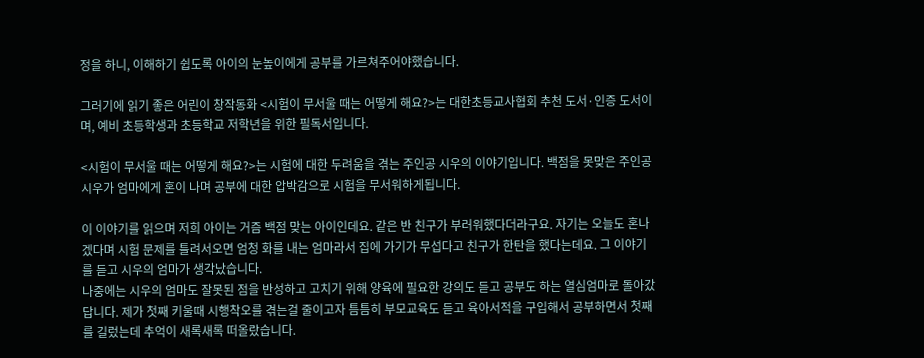정을 하니, 이해하기 쉽도록 아이의 눈높이에게 공부를 가르쳐주어야했습니다.

그러기에 읽기 좋은 어린이 창작동화 <시험이 무서울 때는 어떻게 해요?>는 대한초등교사협회 추천 도서·인증 도서이며, 예비 초등학생과 초등학교 저학년을 위한 필독서입니다.

<시험이 무서울 때는 어떻게 해요?>는 시험에 대한 두려움을 겪는 주인공 시우의 이야기입니다. 백점을 못맞은 주인공 시우가 엄마에게 혼이 나며 공부에 대한 압박감으로 시험을 무서워하게됩니다.

이 이야기를 읽으며 저희 아이는 거즘 백점 맞는 아이인데요. 같은 반 친구가 부러워했다더라구요. 자기는 오늘도 혼나겠다며 시험 문제를 틀려서오면 엄청 화를 내는 엄마라서 집에 가기가 무섭다고 친구가 한탄을 했다는데요. 그 이야기를 듣고 시우의 엄마가 생각났습니다.
나중에는 시우의 엄마도 잘못된 점을 반성하고 고치기 위해 양육에 필요한 강의도 듣고 공부도 하는 열심엄마로 돌아갔답니다. 제가 첫째 키울때 시행착오를 겪는걸 줄이고자 틈틈히 부모교육도 듣고 육아서적을 구입해서 공부하면서 첫째를 길렀는데 추억이 새록새록 떠올랐습니다.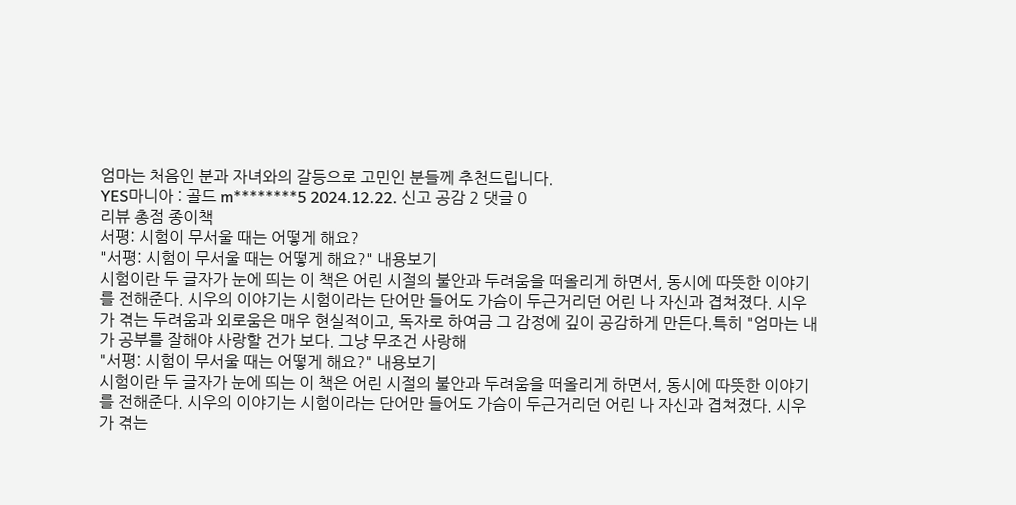엄마는 처음인 분과 자녀와의 갈등으로 고민인 분들께 추천드립니다.
YES마니아 : 골드 m********5 2024.12.22. 신고 공감 2 댓글 0
리뷰 총점 종이책
서평: 시험이 무서울 때는 어떻게 해요?
"서평: 시험이 무서울 때는 어떻게 해요?" 내용보기
시험이란 두 글자가 눈에 띄는 이 책은 어린 시절의 불안과 두려움을 떠올리게 하면서, 동시에 따뜻한 이야기를 전해준다. 시우의 이야기는 시험이라는 단어만 들어도 가슴이 두근거리던 어린 나 자신과 겹쳐졌다. 시우가 겪는 두려움과 외로움은 매우 현실적이고, 독자로 하여금 그 감정에 깊이 공감하게 만든다.특히 "엄마는 내가 공부를 잘해야 사랑할 건가 보다. 그냥 무조건 사랑해
"서평: 시험이 무서울 때는 어떻게 해요?" 내용보기
시험이란 두 글자가 눈에 띄는 이 책은 어린 시절의 불안과 두려움을 떠올리게 하면서, 동시에 따뜻한 이야기를 전해준다. 시우의 이야기는 시험이라는 단어만 들어도 가슴이 두근거리던 어린 나 자신과 겹쳐졌다. 시우가 겪는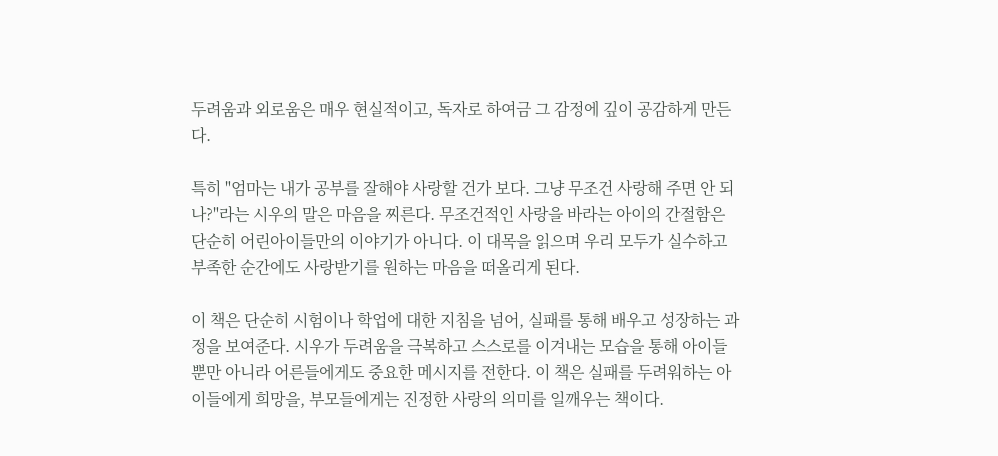두려움과 외로움은 매우 현실적이고, 독자로 하여금 그 감정에 깊이 공감하게 만든다.

특히 "엄마는 내가 공부를 잘해야 사랑할 건가 보다. 그냥 무조건 사랑해 주면 안 되나?"라는 시우의 말은 마음을 찌른다. 무조건적인 사랑을 바라는 아이의 간절함은 단순히 어린아이들만의 이야기가 아니다. 이 대목을 읽으며 우리 모두가 실수하고 부족한 순간에도 사랑받기를 원하는 마음을 떠올리게 된다.

이 책은 단순히 시험이나 학업에 대한 지침을 넘어, 실패를 통해 배우고 성장하는 과정을 보여준다. 시우가 두려움을 극복하고 스스로를 이겨내는 모습을 통해 아이들뿐만 아니라 어른들에게도 중요한 메시지를 전한다. 이 책은 실패를 두려워하는 아이들에게 희망을, 부모들에게는 진정한 사랑의 의미를 일깨우는 책이다.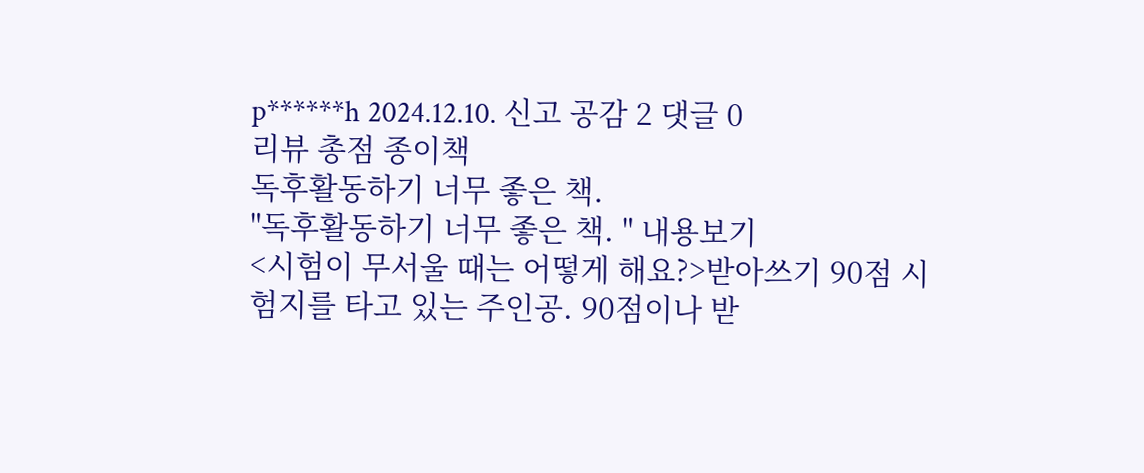p******h 2024.12.10. 신고 공감 2 댓글 0
리뷰 총점 종이책
독후활동하기 너무 좋은 책.
"독후활동하기 너무 좋은 책. " 내용보기
<시험이 무서울 때는 어떻게 해요?>받아쓰기 90점 시험지를 타고 있는 주인공. 90점이나 받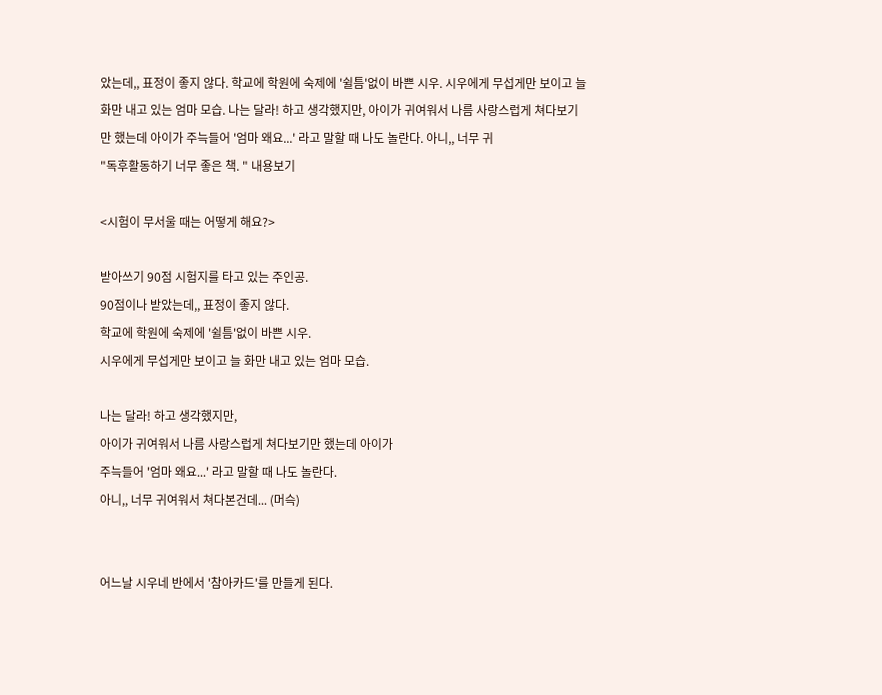았는데,, 표정이 좋지 않다. 학교에 학원에 숙제에 '쉴틈'없이 바쁜 시우. 시우에게 무섭게만 보이고 늘 화만 내고 있는 엄마 모습. 나는 달라! 하고 생각했지만, 아이가 귀여워서 나름 사랑스럽게 쳐다보기만 했는데 아이가 주늑들어 '엄마 왜요...' 라고 말할 때 나도 놀란다. 아니,, 너무 귀
"독후활동하기 너무 좋은 책. " 내용보기

<시험이 무서울 때는 어떻게 해요?>

받아쓰기 90점 시험지를 타고 있는 주인공.
90점이나 받았는데,, 표정이 좋지 않다.
학교에 학원에 숙제에 '쉴틈'없이 바쁜 시우.
시우에게 무섭게만 보이고 늘 화만 내고 있는 엄마 모습.

나는 달라! 하고 생각했지만,
아이가 귀여워서 나름 사랑스럽게 쳐다보기만 했는데 아이가
주늑들어 '엄마 왜요...' 라고 말할 때 나도 놀란다.
아니,, 너무 귀여워서 쳐다본건데... (머슥)


어느날 시우네 반에서 '참아카드'를 만들게 된다.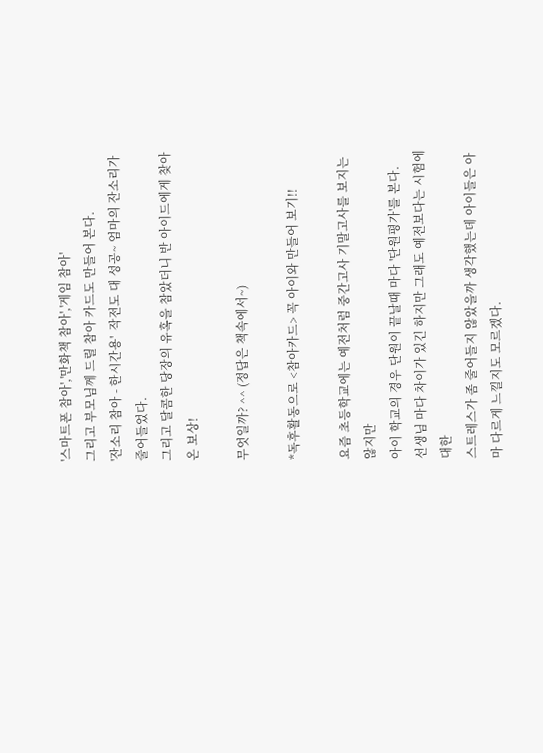'스마트폰 참아','만화책 참아','게임 참아'
그리고 부모님께 드릴 참아 카드도 만들어 본다.
'잔소리 참아 - 한시간용'  작전도 대 성공~ 엄마의 잔소리가 줄어들었다.
그리고 달콤한 당장의 유혹을 참았더니 반 아이드에게 찾아온 보상!

무엇일까? ^^ (정답은 책속에서~)

*독후활동으로 <참아카드> 꼭 아이와 만들어 보기!!

요즘 초등학교에는 예전처럼 중간고사 기말고사를 보지는 않지만
아이 학교의 경우 단원이 끝날때 마다 '단원평가'를 본다.
선생님 마다 차이가 있긴 하지만 그래도 예전보다는 시험에 대한
스트레스가 좀 줄어들지 않았을까 생각했는데 아이들은 아마 다르게 느낄지도 모르겠다.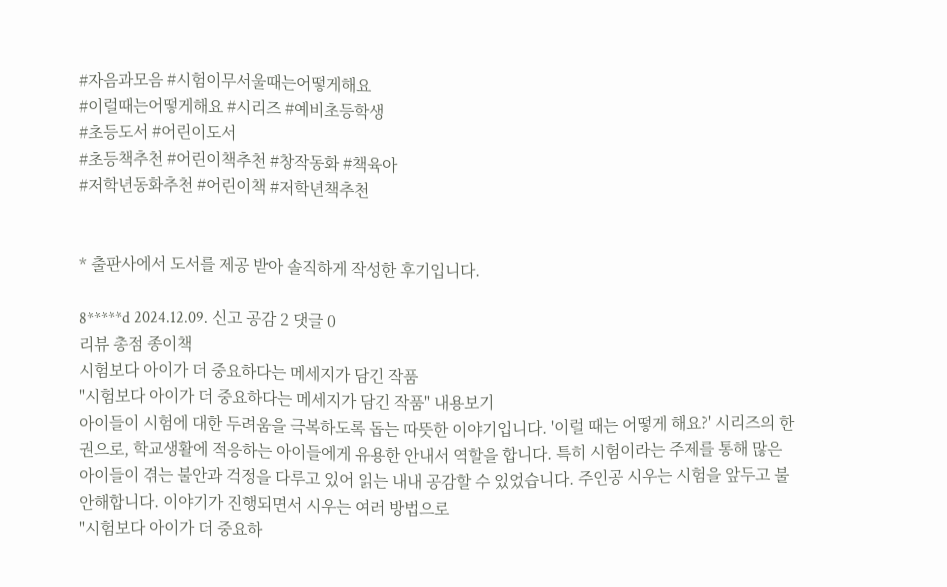#자음과모음 #시험이무서울때는어떻게해요
#이럴때는어떻게해요 #시리즈 #예비초등학생
#초등도서 #어린이도서
#초등책추천 #어린이책추천 #창작동화 #책육아
#저학년동화추천 #어린이책 #저학년책추천


* 출판사에서 도서를 제공 받아 솔직하게 작성한 후기입니다.

8*****d 2024.12.09. 신고 공감 2 댓글 0
리뷰 총점 종이책
시험보다 아이가 더 중요하다는 메세지가 담긴 작품
"시험보다 아이가 더 중요하다는 메세지가 담긴 작품" 내용보기
아이들이 시험에 대한 두려움을 극복하도록 돕는 따뜻한 이야기입니다. '이럴 때는 어떻게 해요?' 시리즈의 한 권으로, 학교생활에 적응하는 아이들에게 유용한 안내서 역할을 합니다. 특히 시험이라는 주제를 통해 많은 아이들이 겪는 불안과 걱정을 다루고 있어 읽는 내내 공감할 수 있었습니다. 주인공 시우는 시험을 앞두고 불안해합니다. 이야기가 진행되면서 시우는 여러 방법으로
"시험보다 아이가 더 중요하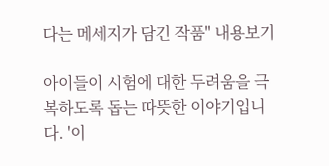다는 메세지가 담긴 작품" 내용보기

아이들이 시험에 대한 두려움을 극복하도록 돕는 따뜻한 이야기입니다. '이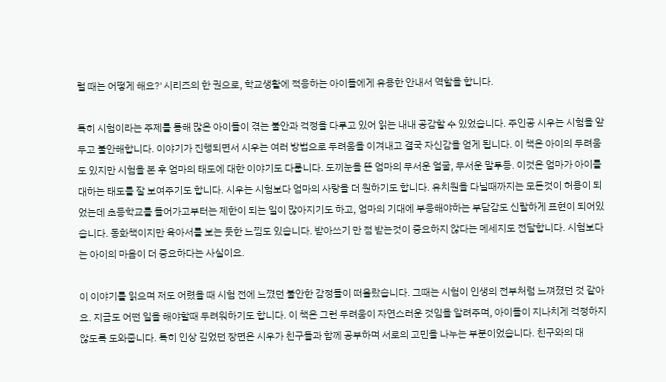럴 때는 어떻게 해요?' 시리즈의 한 권으로, 학교생활에 적응하는 아이들에게 유용한 안내서 역할을 합니다.

특히 시험이라는 주제를 통해 많은 아이들이 겪는 불안과 걱정을 다루고 있어 읽는 내내 공감할 수 있었습니다. 주인공 시우는 시험을 앞두고 불안해합니다. 이야기가 진행되면서 시우는 여러 방법으로 두려움을 이겨내고 결국 자신감을 얻게 됩니다. 이 책은 아이의 두려움도 있지만 시험을 본 후 엄마의 태도에 대한 이야기도 다룹니다. 도끼눈을 뜬 엄마의 무서운 얼굴, 무서운 말투등. 이것은 엄마가 아이를 대하는 태도를 잘 보여주기도 합니다. 시우는 시험보다 엄마의 사랑을 더 원하기도 합니다. 유치원을 다닐때까지는 모든것이 허용이 되었는데 초등학교를 들어가고부터는 제한이 되는 일이 많아지기도 하고, 엄마의 기대에 부응해야하는 부담감도 신랄하게 표현이 되어있습니다. 동화책이지만 육아서를 보는 듯한 느낌도 있습니다. 받아쓰기 만 점 받는것이 중요하지 않다는 메세지도 전달합니다. 시험보다는 아이의 마음이 더 중요하다는 사실이요.

이 이야기를 읽으며 저도 어렸을 때 시험 전에 느꼈던 불안한 감정들이 떠올랐습니다. 그때는 시험이 인생의 전부처럼 느껴졌던 것 같아요. 지금도 어떤 일을 해야할때 두려워하기도 합니다. 이 책은 그런 두려움이 자연스러운 것임을 알려주며, 아이들이 지나치게 걱정하지 않도록 도와줍니다. 특히 인상 깊었던 장면은 시우가 친구들과 함께 공부하며 서로의 고민을 나누는 부분이었습니다. 친구와의 대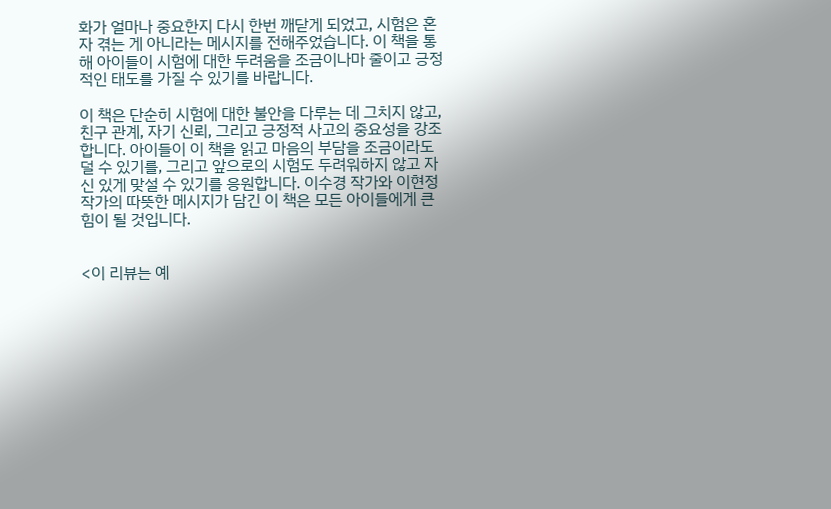화가 얼마나 중요한지 다시 한번 깨닫게 되었고, 시험은 혼자 겪는 게 아니라는 메시지를 전해주었습니다. 이 책을 통해 아이들이 시험에 대한 두려움을 조금이나마 줄이고 긍정적인 태도를 가질 수 있기를 바랍니다.

이 책은 단순히 시험에 대한 불안을 다루는 데 그치지 않고, 친구 관계, 자기 신뢰, 그리고 긍정적 사고의 중요성을 강조합니다. 아이들이 이 책을 읽고 마음의 부담을 조금이라도 덜 수 있기를, 그리고 앞으로의 시험도 두려워하지 않고 자신 있게 맞설 수 있기를 응원합니다. 이수경 작가와 이현정 작가의 따뜻한 메시지가 담긴 이 책은 모든 아이들에게 큰 힘이 될 것입니다.


<이 리뷰는 예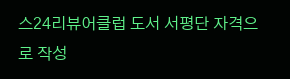스24리뷰어클럽 도서 서평단 자격으로 작성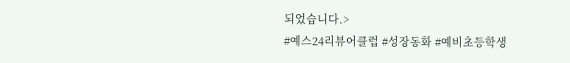되었습니다.>
#예스24리뷰어클럽 #성장동화 #예비초등학생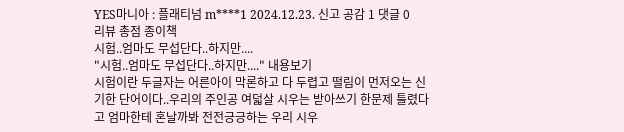YES마니아 : 플래티넘 m****1 2024.12.23. 신고 공감 1 댓글 0
리뷰 총점 종이책
시험..엄마도 무섭단다..하지만....
"시험..엄마도 무섭단다..하지만...." 내용보기
시험이란 두글자는 어른아이 막론하고 다 두렵고 떨림이 먼저오는 신기한 단어이다..우리의 주인공 여덟살 시우는 받아쓰기 한문제 틀렸다고 엄마한테 혼날까봐 전전긍긍하는 우리 시우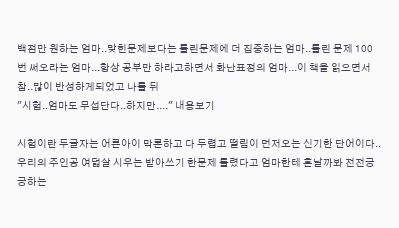백점만 원하는 엄마..맞힌문제보다는 틀린문제에 더 집중하는 엄마..틀린 문제 100번 써오라는 엄마...항상 공부만 하라고하면서 화난표정의 엄마...이 책을 읽으면서 참..많이 반성하게되었고 나를 뒤
"시험..엄마도 무섭단다..하지만...." 내용보기

시험이란 두글자는 어른아이 막론하고 다 두렵고 떨림이 먼저오는 신기한 단어이다..
우리의 주인공 여덟살 시우는 받아쓰기 한문제 틀렸다고 엄마한테 혼날까봐 전전긍긍하는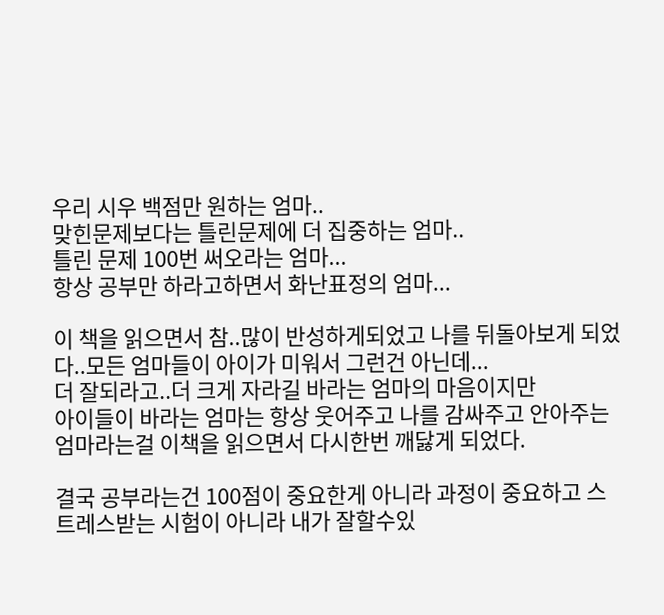우리 시우 백점만 원하는 엄마..
맞힌문제보다는 틀린문제에 더 집중하는 엄마..
틀린 문제 100번 써오라는 엄마...
항상 공부만 하라고하면서 화난표정의 엄마...

이 책을 읽으면서 참..많이 반성하게되었고 나를 뒤돌아보게 되었다..모든 엄마들이 아이가 미워서 그런건 아닌데...
더 잘되라고..더 크게 자라길 바라는 엄마의 마음이지만
아이들이 바라는 엄마는 항상 웃어주고 나를 감싸주고 안아주는 엄마라는걸 이책을 읽으면서 다시한번 깨닳게 되었다.

결국 공부라는건 100점이 중요한게 아니라 과정이 중요하고 스트레스받는 시험이 아니라 내가 잘할수있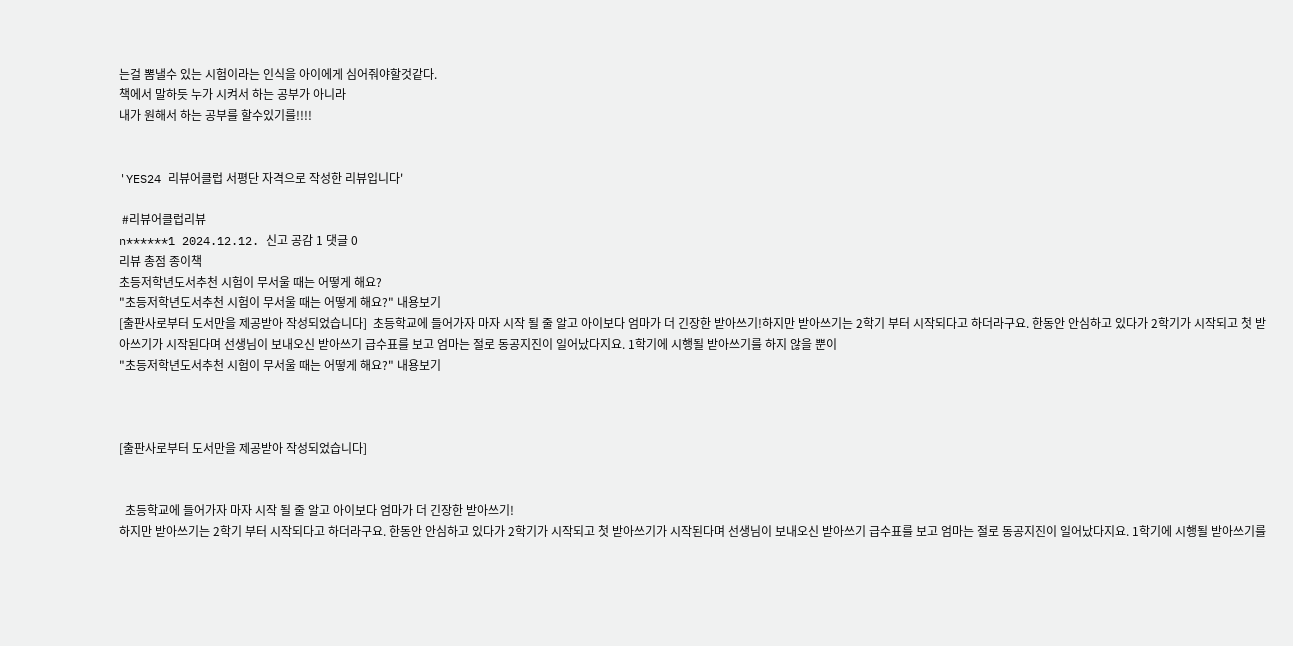는걸 뽐낼수 있는 시험이라는 인식을 아이에게 심어줘야할것같다.
책에서 말하듯 누가 시켜서 하는 공부가 아니라
내가 원해서 하는 공부를 할수있기를!!!!


'YES24 리뷰어클럽 서평단 자격으로 작성한 리뷰입니다'

 #리뷰어클럽리뷰
n******1 2024.12.12. 신고 공감 1 댓글 0
리뷰 총점 종이책
초등저학년도서추천 시험이 무서울 때는 어떻게 해요?
"초등저학년도서추천 시험이 무서울 때는 어떻게 해요?" 내용보기
[출판사로부터 도서만을 제공받아 작성되었습니다]  초등학교에 들어가자 마자 시작 될 줄 알고 아이보다 엄마가 더 긴장한 받아쓰기!하지만 받아쓰기는 2학기 부터 시작되다고 하더라구요. 한동안 안심하고 있다가 2학기가 시작되고 첫 받아쓰기가 시작된다며 선생님이 보내오신 받아쓰기 급수표를 보고 엄마는 절로 동공지진이 일어났다지요. 1학기에 시행될 받아쓰기를 하지 않을 뿐이
"초등저학년도서추천 시험이 무서울 때는 어떻게 해요?" 내용보기



[출판사로부터 도서만을 제공받아 작성되었습니다]


  초등학교에 들어가자 마자 시작 될 줄 알고 아이보다 엄마가 더 긴장한 받아쓰기!
하지만 받아쓰기는 2학기 부터 시작되다고 하더라구요. 한동안 안심하고 있다가 2학기가 시작되고 첫 받아쓰기가 시작된다며 선생님이 보내오신 받아쓰기 급수표를 보고 엄마는 절로 동공지진이 일어났다지요. 1학기에 시행될 받아쓰기를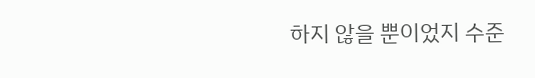하지 않을 뿐이었지 수준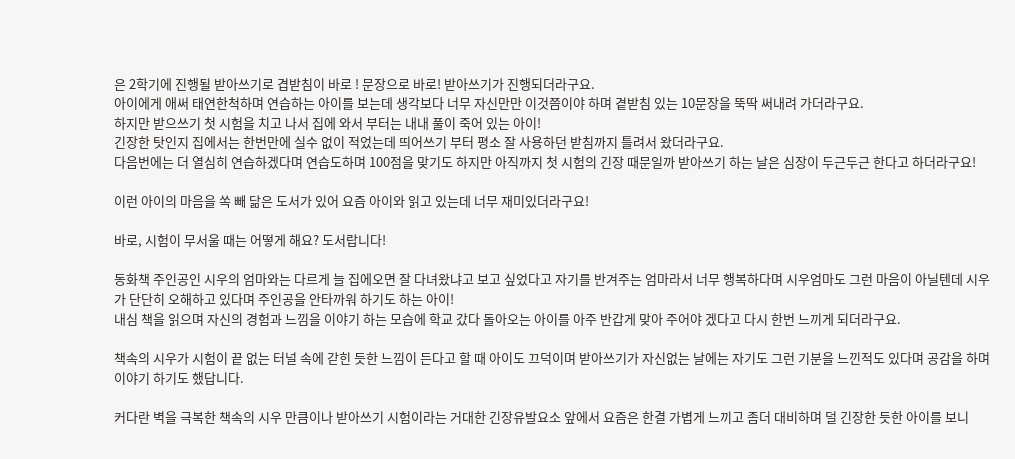은 2학기에 진행될 받아쓰기로 겹받침이 바로 ! 문장으로 바로! 받아쓰기가 진행되더라구요.
아이에게 애써 태연한척하며 연습하는 아이를 보는데 생각보다 너무 자신만만 이것쯤이야 하며 곁받침 있는 10문장을 뚝딱 써내려 가더라구요.
하지만 받으쓰기 첫 시험을 치고 나서 집에 와서 부터는 내내 풀이 죽어 있는 아이!
긴장한 탓인지 집에서는 한번만에 실수 없이 적었는데 띄어쓰기 부터 평소 잘 사용하던 받침까지 틀려서 왔더라구요.
다음번에는 더 열심히 연습하겠다며 연습도하며 100점을 맞기도 하지만 아직까지 첫 시험의 긴장 때문일까 받아쓰기 하는 날은 심장이 두근두근 한다고 하더라구요!

이런 아이의 마음을 쏙 빼 닮은 도서가 있어 요즘 아이와 읽고 있는데 너무 재미있더라구요!

바로, 시험이 무서울 때는 어떻게 해요? 도서랍니다!

동화책 주인공인 시우의 엄마와는 다르게 늘 집에오면 잘 다녀왔냐고 보고 싶었다고 자기를 반겨주는 엄마라서 너무 행복하다며 시우엄마도 그런 마음이 아닐텐데 시우가 단단히 오해하고 있다며 주인공을 안타까워 하기도 하는 아이!
내심 책을 읽으며 자신의 경험과 느낌을 이야기 하는 모습에 학교 갔다 돌아오는 아이를 아주 반갑게 맞아 주어야 겠다고 다시 한번 느끼게 되더라구요.

책속의 시우가 시험이 끝 없는 터널 속에 갇힌 듯한 느낌이 든다고 할 때 아이도 끄덕이며 받아쓰기가 자신없는 날에는 자기도 그런 기분을 느낀적도 있다며 공감을 하며 이야기 하기도 했답니다.

커다란 벽을 극복한 책속의 시우 만큼이나 받아쓰기 시험이라는 거대한 긴장유발요소 앞에서 요즘은 한결 가볍게 느끼고 좀더 대비하며 덜 긴장한 듯한 아이를 보니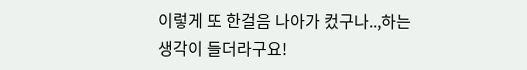이렇게 또 한걸음 나아가 컸구나..,하는 생각이 들더라구요!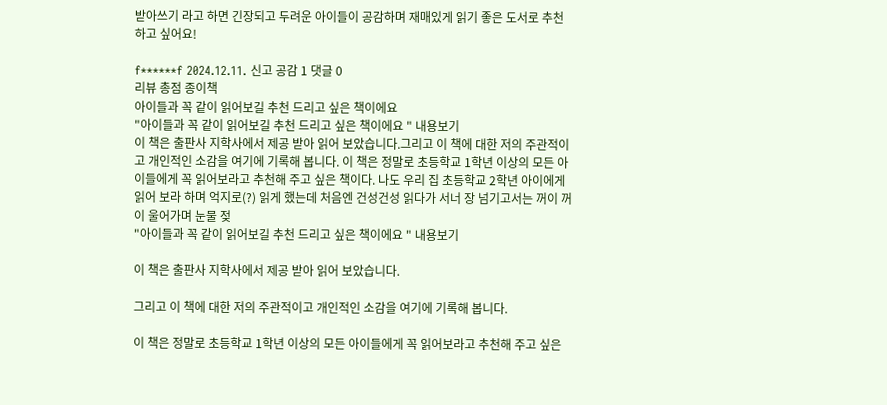받아쓰기 라고 하면 긴장되고 두려운 아이들이 공감하며 재매있게 읽기 좋은 도서로 추천하고 싶어요!

f******f 2024.12.11. 신고 공감 1 댓글 0
리뷰 총점 종이책
아이들과 꼭 같이 읽어보길 추천 드리고 싶은 책이에요
"아이들과 꼭 같이 읽어보길 추천 드리고 싶은 책이에요 " 내용보기
이 책은 출판사 지학사에서 제공 받아 읽어 보았습니다.그리고 이 책에 대한 저의 주관적이고 개인적인 소감을 여기에 기록해 봅니다. 이 책은 정말로 초등학교 1학년 이상의 모든 아이들에게 꼭 읽어보라고 추천해 주고 싶은 책이다. 나도 우리 집 초등학교 2학년 아이에게 읽어 보라 하며 억지로(?) 읽게 했는데 처음엔 건성건성 읽다가 서너 장 넘기고서는 꺼이 꺼이 울어가며 눈물 젖
"아이들과 꼭 같이 읽어보길 추천 드리고 싶은 책이에요 " 내용보기

이 책은 출판사 지학사에서 제공 받아 읽어 보았습니다.

그리고 이 책에 대한 저의 주관적이고 개인적인 소감을 여기에 기록해 봅니다.

이 책은 정말로 초등학교 1학년 이상의 모든 아이들에게 꼭 읽어보라고 추천해 주고 싶은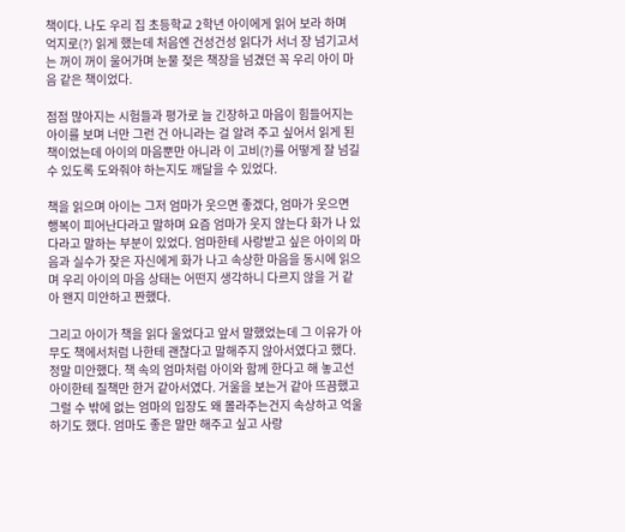책이다. 나도 우리 집 초등학교 2학년 아이에게 읽어 보라 하며 억지로(?) 읽게 했는데 처음엔 건성건성 읽다가 서너 장 넘기고서는 꺼이 꺼이 울어가며 눈물 젖은 책장을 넘겼던 꼭 우리 아이 마음 같은 책이었다.

점점 많아지는 시험들과 평가로 늘 긴장하고 마음이 힘들어지는 아이를 보며 너만 그런 건 아니라는 걸 알려 주고 싶어서 읽게 된 책이었는데 아이의 마음뿐만 아니라 이 고비(?)를 어떻게 잘 넘길 수 있도록 도와줘야 하는지도 깨달을 수 있었다.

책을 읽으며 아이는 그저 엄마가 웃으면 좋겠다, 엄마가 웃으면 행복이 피어난다라고 말하며 요즘 엄마가 웃지 않는다 화가 나 있다라고 말하는 부분이 있었다. 엄마한테 사랑받고 싶은 아이의 마음과 실수가 잦은 자신에게 화가 나고 속상한 마음을 동시에 읽으며 우리 아이의 마음 상태는 어떤지 생각하니 다르지 않을 거 같아 왠지 미안하고 짠했다.

그리고 아이가 책을 읽다 울었다고 앞서 말했었는데 그 이유가 아무도 책에서처럼 나한테 괜찮다고 말해주지 않아서였다고 했다. 정말 미안했다. 책 속의 엄마처럼 아이와 함께 한다고 해 놓고선 아이한테 질책만 한거 같아서였다. 거울을 보는거 같아 뜨끔했고 그럴 수 밖에 없는 엄마의 입장도 왜 몰라주는건지 속상하고 억울하기도 했다. 엄마도 좋은 말만 해주고 싶고 사랑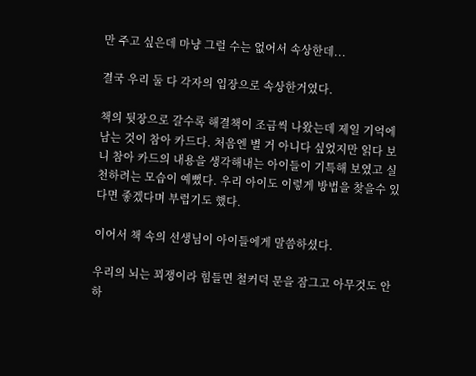만 주고 싶은데 마냥 그럴 수는 없어서 속상한데...

결국 우리 둘 다 각자의 입장으로 속상한거였다.

책의 뒷장으로 갈수록 해결책이 조금씩 나왔는데 제일 기억에 남는 것이 참아 카드다. 처음엔 별 거 아니다 싶었지만 읽다 보니 참아 카드의 내용을 생각해내는 아이들이 기특해 보였고 실천하려는 모습이 예뻤다. 우리 아이도 이렇게 방법을 찾을수 있다면 좋겠다며 부럽기도 했다.

이어서 책 속의 선생님이 아이들에게 말씀하셨다.

우리의 뇌는 꾀쟁이라 힘들면 철커덕 문을 잠그고 아무것도 안하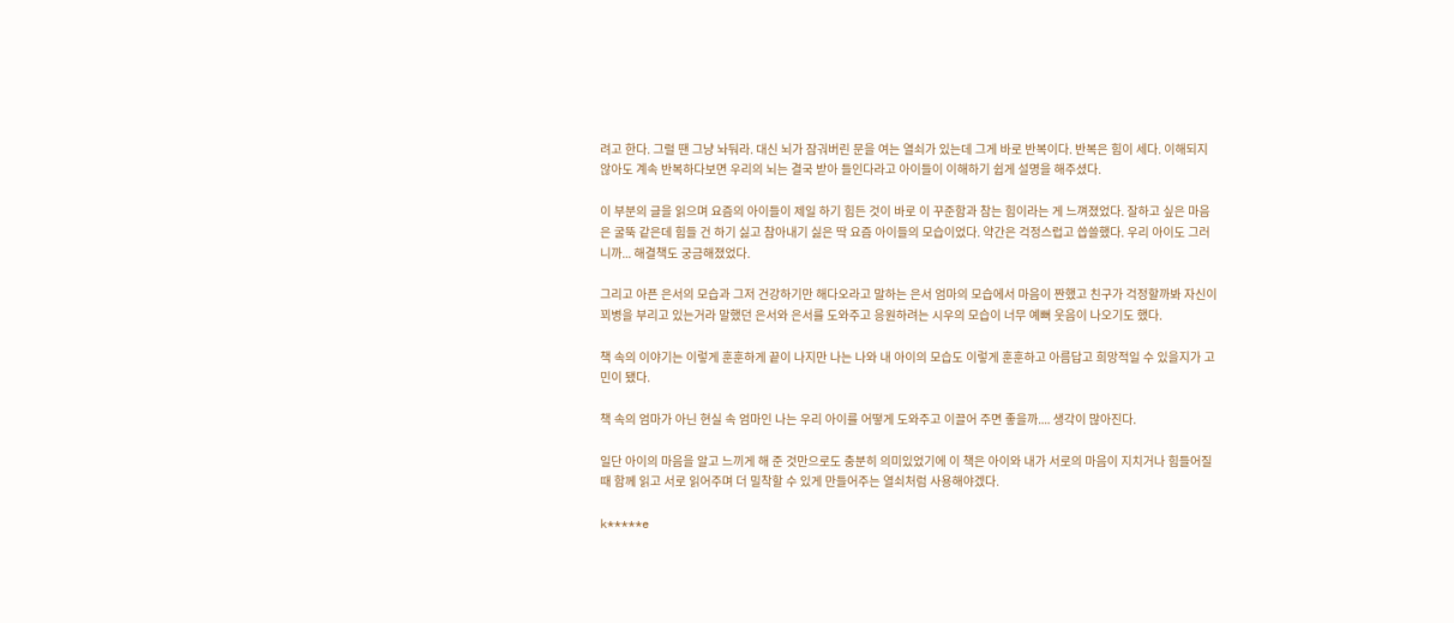려고 한다. 그럴 땐 그냥 놔둬라. 대신 뇌가 잠궈버린 문을 여는 열쇠가 있는데 그게 바로 반복이다. 반복은 힘이 세다. 이해되지 않아도 계속 반복하다보면 우리의 뇌는 결국 받아 들인다라고 아이들이 이해하기 쉽게 설명을 해주셨다.

이 부분의 글을 읽으며 요즘의 아이들이 제일 하기 힘든 것이 바로 이 꾸준함과 참는 힘이라는 게 느껴졌었다. 잘하고 싶은 마음은 굴뚝 같은데 힘들 건 하기 싫고 참아내기 싫은 딱 요즘 아이들의 모습이었다. 약간은 걱정스럽고 씁쓸했다. 우리 아이도 그러니까... 해결책도 궁금해졌었다.

그리고 아픈 은서의 모습과 그저 건강하기만 해다오라고 말하는 은서 엄마의 모습에서 마음이 짠했고 친구가 걱정할까봐 자신이 꾀병을 부리고 있는거라 말했던 은서와 은서를 도와주고 응원하려는 시우의 모습이 너무 예뻐 웃음이 나오기도 했다.

책 속의 이야기는 이렇게 훈훈하게 끝이 나지만 나는 나와 내 아이의 모습도 이렇게 훈훈하고 아름답고 희망적일 수 있을지가 고민이 됐다.

책 속의 엄마가 아닌 현실 속 엄마인 나는 우리 아이를 어떻게 도와주고 이끌어 주면 좋을까.... 생각이 많아진다.

일단 아이의 마음을 알고 느끼게 해 준 것만으로도 충분히 의미있었기에 이 책은 아이와 내가 서로의 마음이 지치거나 힘들어질때 함께 읽고 서로 읽어주며 더 밀착할 수 있게 만들어주는 열쇠처럼 사용해야겠다.

k*****e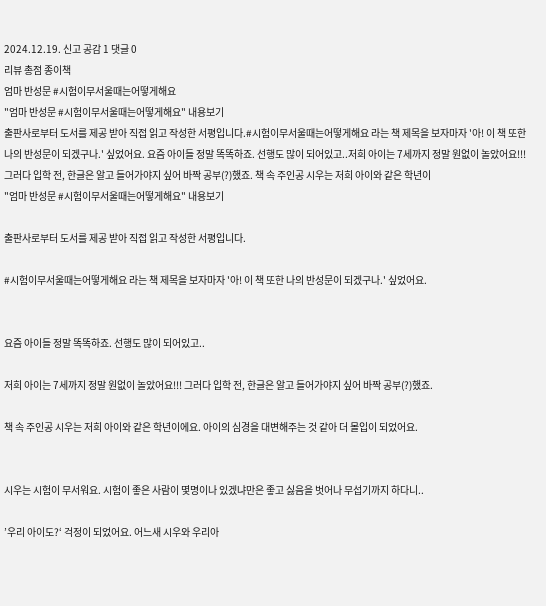2024.12.19. 신고 공감 1 댓글 0
리뷰 총점 종이책
엄마 반성문 #시험이무서울때는어떻게해요
"엄마 반성문 #시험이무서울때는어떻게해요" 내용보기
출판사로부터 도서를 제공 받아 직접 읽고 작성한 서평입니다.#시험이무서울때는어떻게해요 라는 책 제목을 보자마자 '아! 이 책 또한 나의 반성문이 되겠구나.' 싶었어요. 요즘 아이들 정말 똑똑하죠. 선행도 많이 되어있고..저희 아이는 7세까지 정말 원없이 놀았어요!!! 그러다 입학 전, 한글은 알고 들어가야지 싶어 바짝 공부(?)했죠. 책 속 주인공 시우는 저희 아이와 같은 학년이
"엄마 반성문 #시험이무서울때는어떻게해요" 내용보기

출판사로부터 도서를 제공 받아 직접 읽고 작성한 서평입니다.

#시험이무서울때는어떻게해요 라는 책 제목을 보자마자 '아! 이 책 또한 나의 반성문이 되겠구나.' 싶었어요.


요즘 아이들 정말 똑똑하죠. 선행도 많이 되어있고..

저희 아이는 7세까지 정말 원없이 놀았어요!!! 그러다 입학 전, 한글은 알고 들어가야지 싶어 바짝 공부(?)했죠.

책 속 주인공 시우는 저희 아이와 같은 학년이에요. 아이의 심경을 대변해주는 것 같아 더 몰입이 되었어요.


시우는 시험이 무서워요. 시험이 좋은 사람이 몇명이나 있겠냐만은 좋고 싫음을 벗어나 무섭기까지 하다니..

’우리 아이도?‘ 걱정이 되었어요. 어느새 시우와 우리아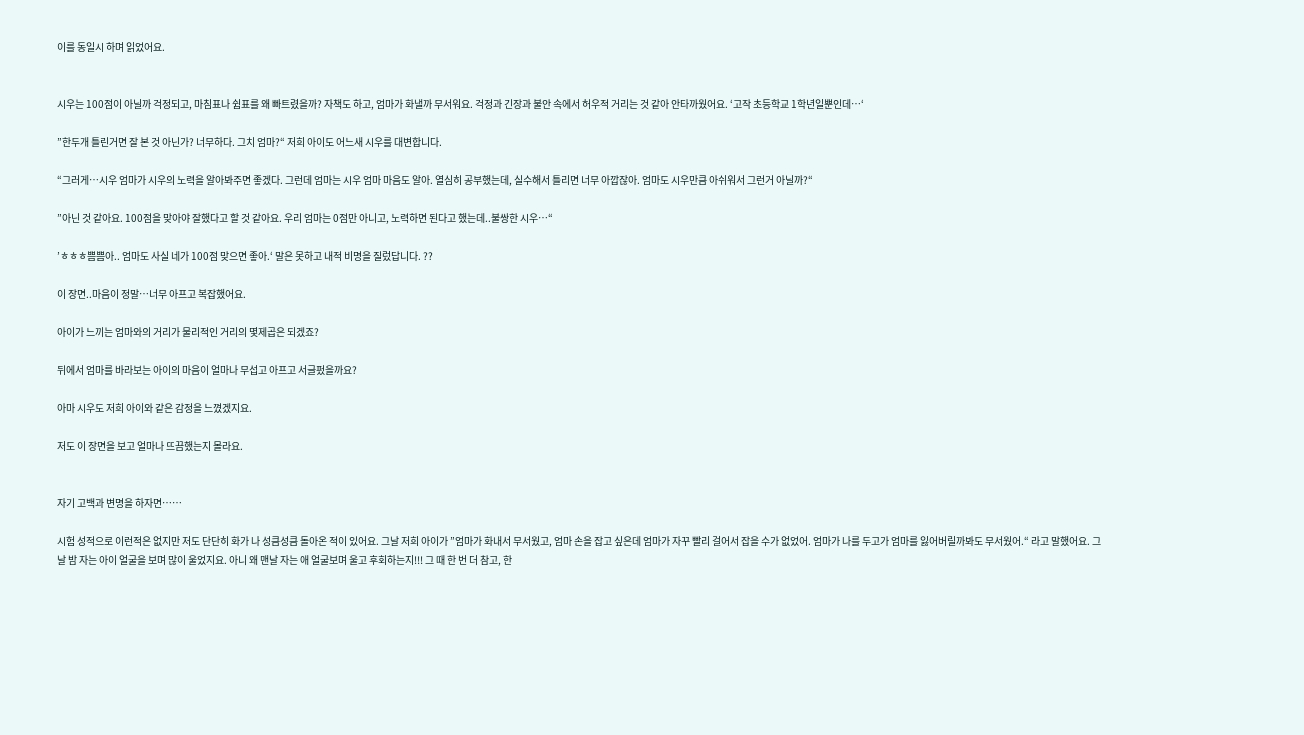이를 동일시 하며 읽었어요.


시우는 100점이 아닐까 걱정되고, 마침표나 쉼표를 왜 빠트렸을까? 자책도 하고, 엄마가 화낼까 무서워요. 걱정과 긴장과 불안 속에서 허우적 거리는 것 같아 안타까웠어요. ‘고작 초등학교 1학년일뿐인데…‘

”한두개 틀린거면 잘 본 것 아닌가? 너무하다. 그치 엄마?“ 저희 아이도 어느새 시우를 대변합니다.

“그러게…시우 엄마가 시우의 노력을 알아봐주면 좋겠다. 그런데 엄마는 시우 엄마 마음도 알아. 열심히 공부했는데, 실수해서 틀리면 너무 아깝잖아. 엄마도 시우만큼 아쉬워서 그런거 아닐까?“

”아닌 것 같아요. 100점을 맞아야 잘했다고 할 것 같아요. 우리 엄마는 0점만 아니고, 노력하면 된다고 했는데..불쌍한 시우…“

’ㅎㅎㅎ쁨쁨아.. 엄마도 사실 네가 100점 맞으면 좋아.‘ 말은 못하고 내적 비명을 질렀답니다. ??

이 장면..마음이 정말…너무 아프고 복잡했어요.

아이가 느끼는 엄마와의 거리가 물리적인 거리의 몇제곱은 되겠죠?

뒤에서 엄마를 바라보는 아이의 마음이 얼마나 무섭고 아프고 서글펐을까요?

아마 시우도 저희 아이와 같은 감정을 느꼈겠지요.

저도 이 장면을 보고 얼마나 뜨끔했는지 몰라요.


자기 고백과 변명을 하자면……

시험 성적으로 이런적은 없지만 저도 단단히 화가 나 성큼성큼 돌아온 적이 있어요. 그날 저희 아이가 ”엄마가 화내서 무서웠고, 엄마 손을 잡고 싶은데 엄마가 자꾸 빨리 걸어서 잡을 수가 없었어. 엄마가 나를 두고가 엄마를 잃어버릴까봐도 무서웠어.“ 라고 말했어요. 그날 밤 자는 아이 얼굴을 보며 많이 울었지요. 아니 왜 맨날 자는 애 얼굴보며 울고 후회하는지!!! 그 때 한 번 더 참고, 한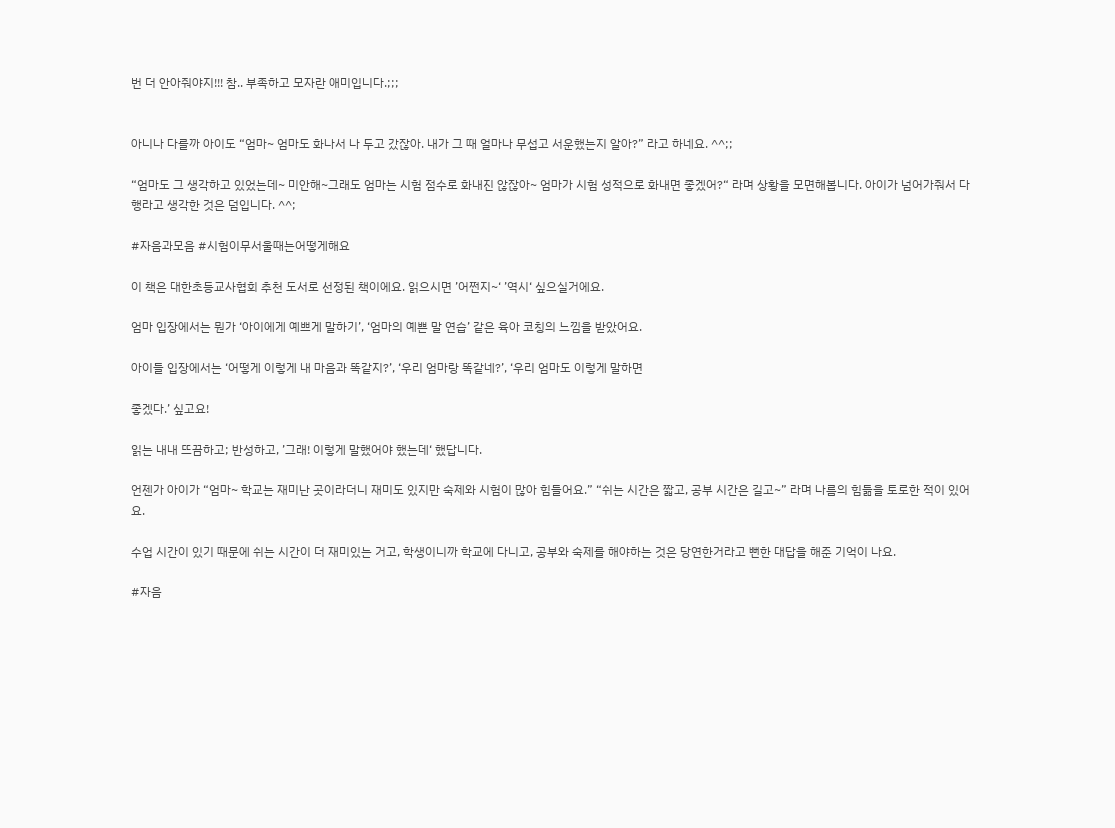번 더 안아줘야지!!! 참.. 부족하고 모자란 애미입니다.;;;


아니나 다를까 아이도 “엄마~ 엄마도 화나서 나 두고 갔잖아. 내가 그 때 얼마나 무섭고 서운했는지 알아?” 라고 하네요. ^^;;

“엄마도 그 생각하고 있었는데~ 미안해~그래도 엄마는 시험 점수로 화내진 않잖아~ 엄마가 시험 성적으로 화내면 좋겠어?“ 라며 상황을 모면해봅니다. 아이가 넘어가줘서 다행라고 생각한 것은 덤입니다. ^^;

#자음과모음 #시험이무서울때는어떻게해요

이 책은 대한초등교사협회 추천 도서로 선정된 책이에요. 읽으시면 ’어쩐지~‘ ’역시‘ 싶으실거에요.

엄마 입장에서는 뭔가 ‘아이에게 예쁘게 말하기’, ‘엄마의 예쁜 말 연습’ 같은 육아 코칭의 느낌을 받았어요.

아이들 입장에서는 ‘어떻게 이렇게 내 마음과 똑같지?’, ‘우리 엄마랑 똑같네?’, ‘우리 엄마도 이렇게 말하면

좋겠다.’ 싶고요!

읽는 내내 뜨끔하고; 반성하고, ’그래! 이렇게 말했어야 했는데‘ 했답니다.

언젠가 아이가 “엄마~ 학교는 재미난 곳이라더니 재미도 있지만 숙제와 시험이 많아 힘들어요.” “쉬는 시간은 짧고, 공부 시간은 길고~” 라며 나름의 힘듦을 토로한 적이 있어요.

수업 시간이 있기 때문에 쉬는 시간이 더 재미있는 거고, 학생이니까 학교에 다니고, 공부와 숙제를 해야하는 것은 당연한거라고 뻔한 대답을 해준 기억이 나요.

#자음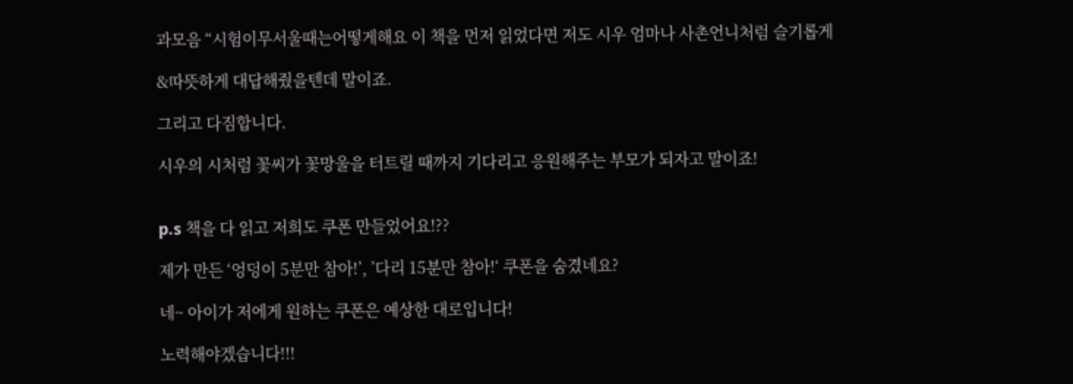과모음 “시험이무서울때는어떻게해요 이 책을 먼저 읽었다면 저도 시우 엄마나 사촌언니처럼 슬기롭게

&따뜻하게 대답해줬을텐데 말이죠.

그리고 다짐합니다.

시우의 시처럼 꽃씨가 꽃망울을 터트릴 때까지 기다리고 응원해주는 부모가 되자고 말이죠!


p.s 책을 다 읽고 저희도 쿠폰 만들었어요!??

제가 만든 ‘엉덩이 5분만 참아!’, ’다리 15분만 참아!‘ 쿠폰을 숨겼네요?

네~ 아이가 저에게 원하는 쿠폰은 예상한 대로입니다!

노력해야겠습니다!!!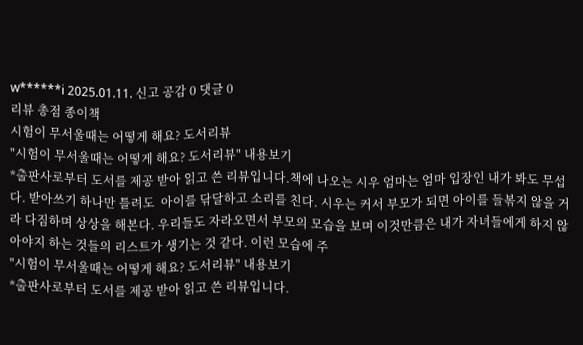w******i 2025.01.11. 신고 공감 0 댓글 0
리뷰 총점 종이책
시험이 무서울때는 어떻게 해요? 도서리뷰
"시험이 무서울때는 어떻게 해요? 도서리뷰" 내용보기
*출판사로부터 도서를 제공 받아 읽고 쓴 리뷰입니다.책에 나오는 시우 엄마는 엄마 입장인 내가 봐도 무섭다. 받아쓰기 하나만 틀려도  아이를 닦달하고 소리를 친다. 시우는 커서 부모가 되면 아이를 들볶지 않을 거라 다짐하며 상상을 해본다. 우리들도 자라오면서 부모의 모습을 보며 이것만큼은 내가 자녀들에게 하지 않아야지 하는 것들의 리스트가 생기는 것 같다. 이런 모습에 주
"시험이 무서울때는 어떻게 해요? 도서리뷰" 내용보기
*출판사로부터 도서를 제공 받아 읽고 쓴 리뷰입니다.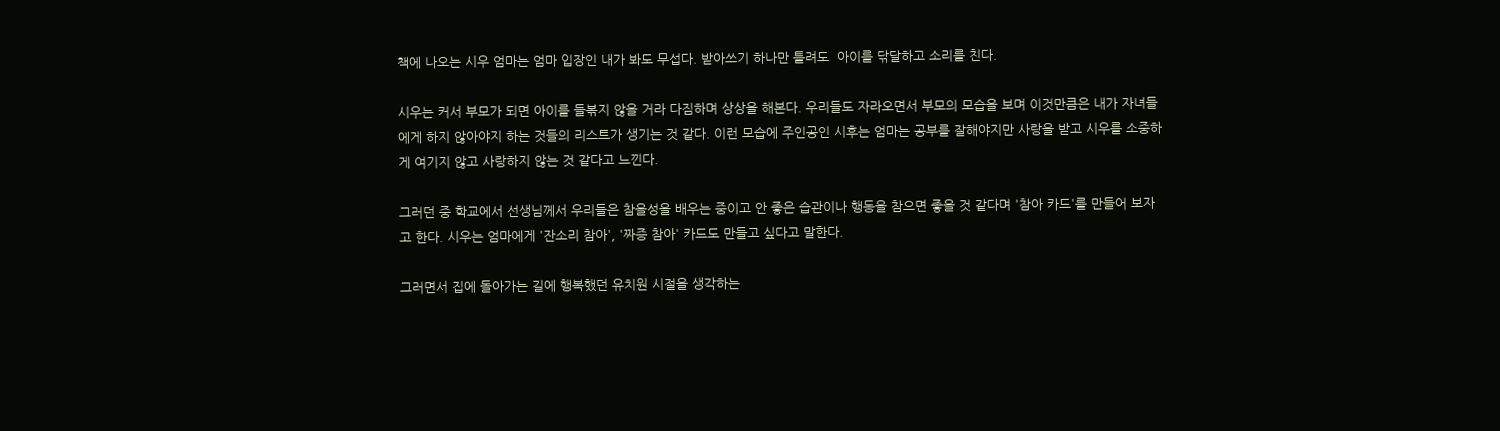책에 나오는 시우 엄마는 엄마 입장인 내가 봐도 무섭다. 받아쓰기 하나만 틀려도  아이를 닦달하고 소리를 친다.

시우는 커서 부모가 되면 아이를 들볶지 않을 거라 다짐하며 상상을 해본다. 우리들도 자라오면서 부모의 모습을 보며 이것만큼은 내가 자녀들에게 하지 않아야지 하는 것들의 리스트가 생기는 것 같다. 이런 모습에 주인공인 시후는 엄마는 공부를 잘해야지만 사랑을 받고 시우를 소중하게 여기지 않고 사랑하지 않는 것 같다고 느낀다.

그러던 중 학교에서 선생님께서 우리들은 참을성을 배우는 중이고 안 좋은 습관이나 행동을 참으면 좋을 것 같다며 '참아 카드'를 만들어 보자고 한다. 시우는 엄마에게 '잔소리 참아', '짜증 참아' 카드도 만들고 싶다고 말한다.

그러면서 집에 돌아가는 길에 행복했던 유치원 시절을 생각하는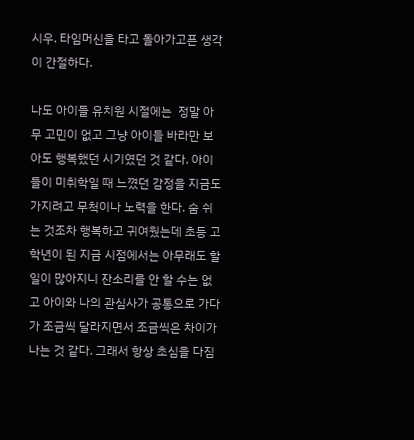시우. 타임머신을 타고 돌아가고픈 생각이 간절하다.

나도 아이들 유치원 시절에는  정말 아무 고민이 없고 그냥 아이들 바라만 보아도 행복했던 시기였던 것 같다. 아이들이 미취학일 때 느꼈던 감정을 지금도 가지려고 무척이나 노력을 한다. 숨 쉬는 것조차 행복하고 귀여웠는데 초등 고학년이 된 지금 시점에서는 아무래도 할 일이 많아지니 잔소리를 안 할 수는 없고 아이와 나의 관심사가 공통으로 가다가 조금씩 달라지면서 조금씩은 차이가 나는 것 같다. 그래서 항상 초심을 다짐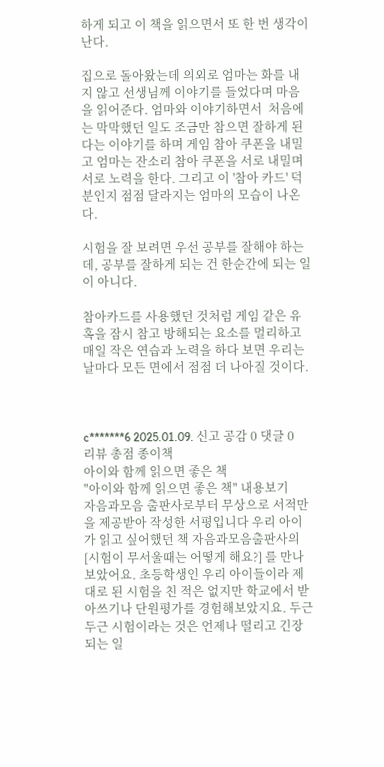하게 되고 이 책을 읽으면서 또 한 번 생각이 난다.

집으로 돌아왔는데 의외로 엄마는 화를 내지 않고 선생님께 이야기를 들었다며 마음을 읽어준다. 엄마와 이야기하면서  처음에는 막막했던 일도 조금만 참으면 잘하게 된다는 이야기를 하며 게임 참아 쿠폰을 내밀고 엄마는 잔소리 참아 쿠폰을 서로 내밀며 서로 노력을 한다. 그리고 이 '참아 카드' 덕분인지 점점 달라지는 엄마의 모습이 나온다.

시험을 잘 보려면 우선 공부를 잘해야 하는데, 공부를 잘하게 되는 건 한순간에 되는 일이 아니다.

참아카드를 사용했던 것처럼 게임 같은 유혹을 잠시 참고 방해되는 요소를 멀리하고 매일 작은 연습과 노력을 하다 보면 우리는 날마다 모든 면에서 점점 더 나아질 것이다.



c*******6 2025.01.09. 신고 공감 0 댓글 0
리뷰 총점 종이책
아이와 함께 읽으면 좋은 책
"아이와 함께 읽으면 좋은 책" 내용보기
자음과모음 출판사로부터 무상으로 서적만을 제공받아 작성한 서평입니다 우리 아이가 읽고 싶어했던 책 자음과모음출판사의 [시험이 무서울때는 어떻게 해요?] 를 만나보았어요. 초등학생인 우리 아이들이라 제대로 된 시험을 친 적은 없지만 학교에서 받아쓰기나 단원평가를 경험해보았지요. 두근두근 시험이라는 것은 언제나 떨리고 긴장되는 일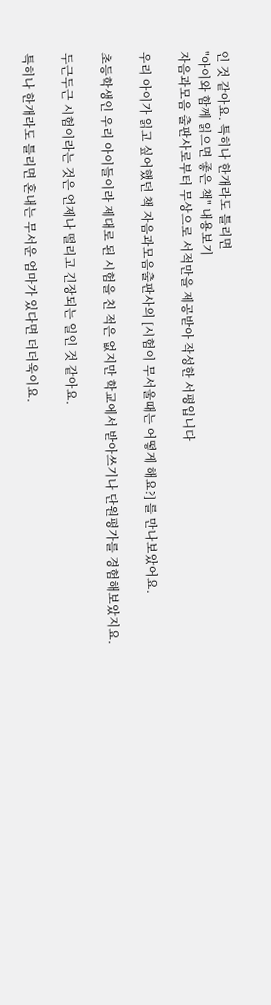인 것 같아요. 특히나 한개라도 틀리면
"아이와 함께 읽으면 좋은 책" 내용보기
자음과모음 출판사로부터 무상으로 서적만을 제공받아 작성한 서평입니다

우리 아이가 읽고 싶어했던 책 자음과모음출판사의 [시험이 무서울때는 어떻게 해요?] 를 만나보았어요.

초등학생인 우리 아이들이라 제대로 된 시험을 친 적은 없지만 학교에서 받아쓰기나 단원평가를 경험해보았지요.

두근두근 시험이라는 것은 언제나 떨리고 긴장되는 일인 것 같아요.

특히나 한개라도 틀리면 혼내는 무서운 엄마가 있다면 더더욱이요.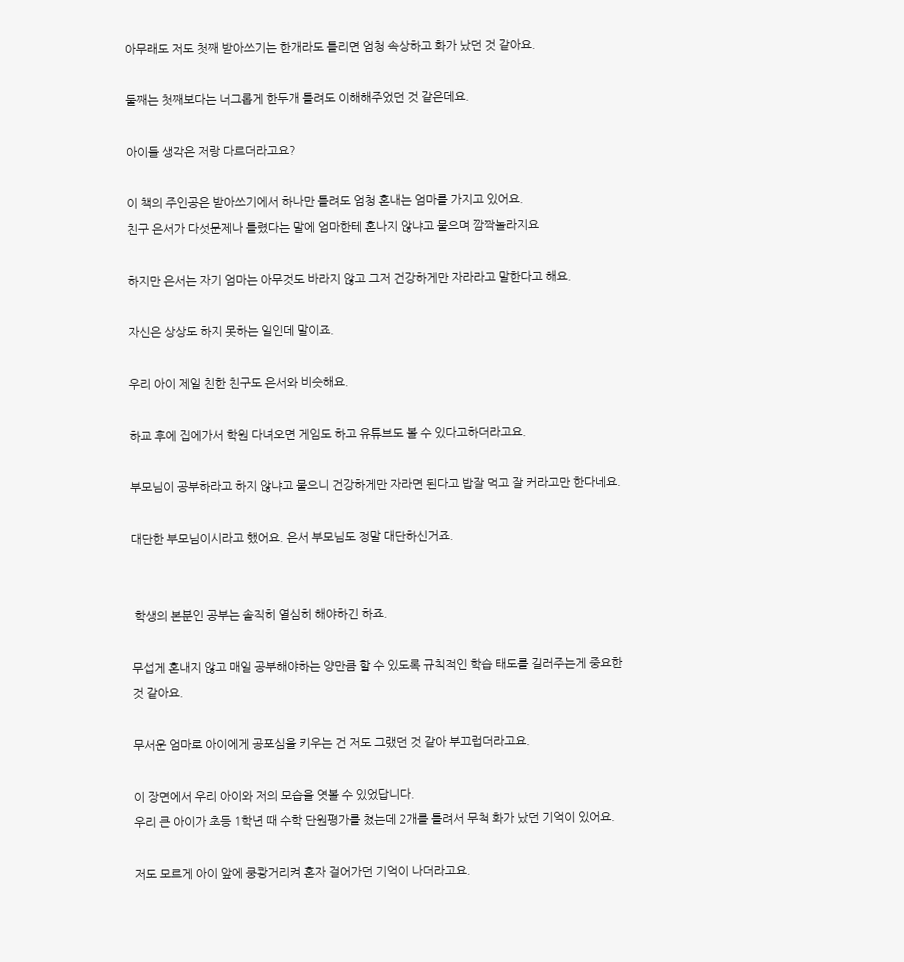아무래도 저도 첫째 받아쓰기는 한개라도 틀리면 엄청 속상하고 화가 났던 것 같아요.

둘째는 첫째보다는 너그롭게 한두개 틀려도 이해해주었던 것 같은데요.

아이들 생각은 저랑 다르더라고요?

이 책의 주인공은 받아쓰기에서 하나만 틀려도 엄청 혼내는 엄마를 가지고 있어요.
친구 은서가 다섯문제나 틀렸다는 말에 엄마한테 혼나지 않냐고 물으며 깜짝놀라지요

하지만 은서는 자기 엄마는 아무것도 바라지 않고 그저 건강하게만 자라라고 말한다고 해요.

자신은 상상도 하지 못하는 일인데 말이죠.

우리 아이 제일 친한 친구도 은서와 비슷해요.

하교 후에 집에가서 학원 다녀오면 게임도 하고 유튜브도 볼 수 있다고하더라고요.

부모님이 공부하라고 하지 않냐고 물으니 건강하게만 자라면 된다고 밥잘 먹고 잘 커라고만 한다네요.

대단한 부모님이시라고 했어요. 은서 부모님도 정말 대단하신거죠.


 학생의 본분인 공부는 솔직히 열심히 해야하긴 하죠.

무섭게 혼내지 않고 매일 공부해야하는 양만큼 할 수 있도록 규칙적인 학습 태도를 길러주는게 중요한 것 같아요.

무서운 엄마로 아이에게 공포심을 키우는 건 저도 그랬던 것 같아 부끄럽더라고요.

이 장면에서 우리 아이와 저의 모습을 엿볼 수 있었답니다.
우리 큰 아이가 초등 1학년 때 수학 단원평가를 쳤는데 2개를 틀려서 무척 화가 났던 기억이 있어요.

저도 모르게 아이 앞에 쿵쾅거리켜 혼자 걸어가던 기억이 나더라고요.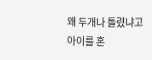왜 두개나 틀렸냐고 아이를 혼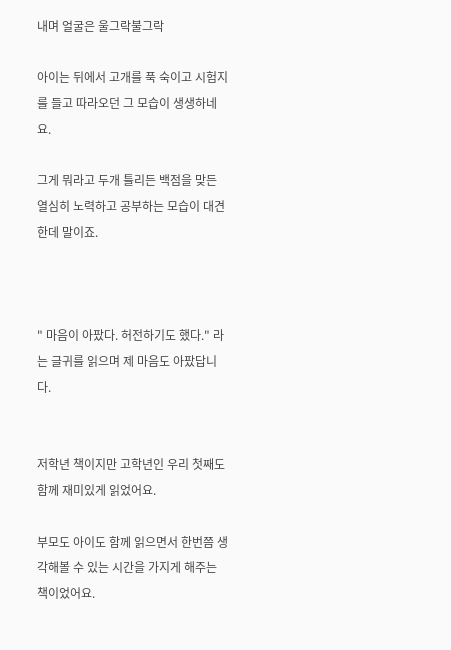내며 얼굴은 울그락불그락

아이는 뒤에서 고개를 푹 숙이고 시험지를 들고 따라오던 그 모습이 생생하네요.

그게 뭐라고 두개 틀리든 백점을 맞든 열심히 노력하고 공부하는 모습이 대견한데 말이죠.



" 마음이 아팠다. 허전하기도 했다." 라는 글귀를 읽으며 제 마음도 아팠답니다.


저학년 책이지만 고학년인 우리 첫째도 함께 재미있게 읽었어요.

부모도 아이도 함께 읽으면서 한번쯤 생각해볼 수 있는 시간을 가지게 해주는 책이었어요.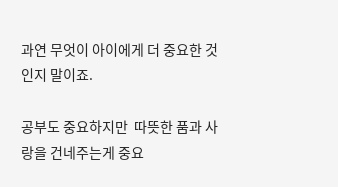과연 무엇이 아이에게 더 중요한 것인지 말이죠.

공부도 중요하지만  따뜻한 품과 사랑을 건네주는게 중요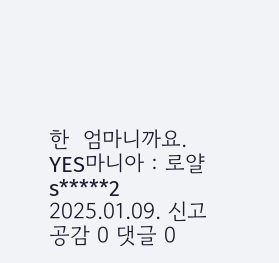한  엄마니까요.
YES마니아 : 로얄 s*****2 2025.01.09. 신고 공감 0 댓글 0